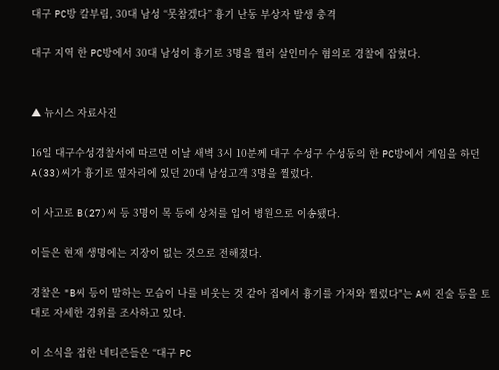대구 PC방 칼부림, 30대 남성 “못참겠다” 흉기 난동 부상자 발생 충격

대구 지역 한 PC방에서 30대 남성이 흉기로 3명을 찔러 살인미수 혐의로 경찰에 잡혔다.


▲ 뉴시스 자료사진

16일 대구수성경찰서에 따르면 이날 새벽 3시 10분께 대구 수성구 수성동의 한 PC방에서 게임을 하던 A(33)씨가 흉기로 옆자리에 있던 20대 남성고객 3명을 찔렀다.

이 사고로 B(27)씨 등 3명이 목 등에 상처를 입어 병원으로 이송됐다.

이들은 현재 생명에는 지장이 없는 것으로 전해졌다.

경찰은 "B씨 등이 말하는 모습이 나를 비웃는 것 같아 집에서 흉기를 가져와 찔렀다"는 A씨 진술 등을 토대로 자세한 경위를 조사하고 있다.

이 소식을 접한 네티즌들은 “대구 PC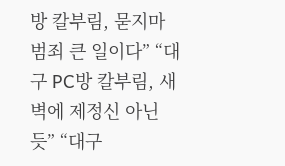방 칼부림, 묻지마 범죄 큰 일이다” “대구 PC방 칼부림, 새벽에 제정신 아닌듯” “대구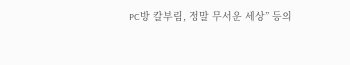PC방 칼부림, 정말 무서운 세상” 등의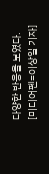다양한 반응을 보였다. [미디어펜=이상일 기자]